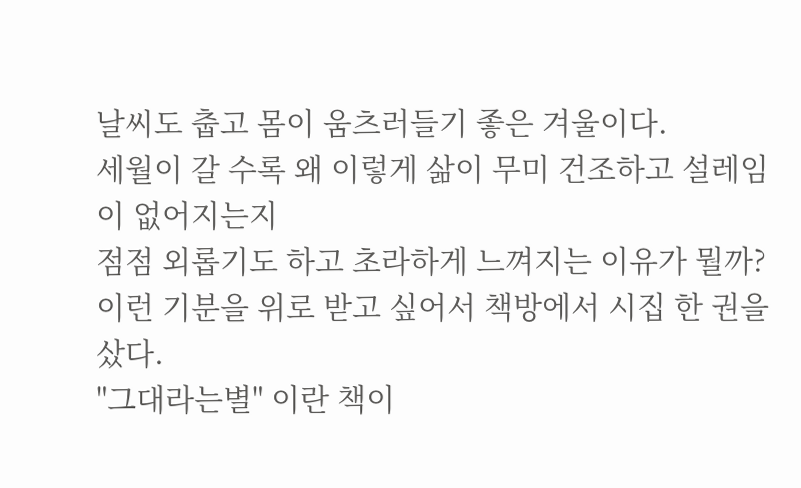날씨도 춥고 몸이 움츠러들기 좋은 겨울이다.
세월이 갈 수록 왜 이렇게 삶이 무미 건조하고 설레임이 없어지는지
점점 외롭기도 하고 초라하게 느껴지는 이유가 뭘까?
이런 기분을 위로 받고 싶어서 책방에서 시집 한 권을 샀다.
"그대라는별" 이란 책이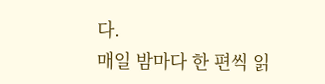다.
매일 밤마다 한 편씩 읽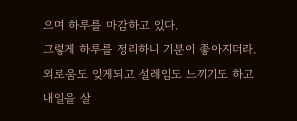으며 하루를 마감하고 있다.
그렇게 하루를 정리하니 기분이 좋아지더라.
외로움도 잊게되고 설레임도 느끼기도 하고
내일을 살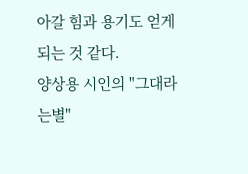아갈 힘과 용기도 얻게 되는 것 같다.
양상용 시인의 "그대라는별"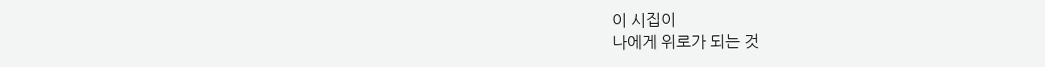이 시집이
나에게 위로가 되는 것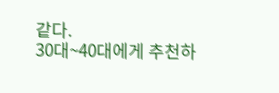같다.
30대~40대에게 추천하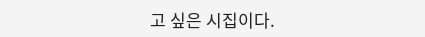고 싶은 시집이다.